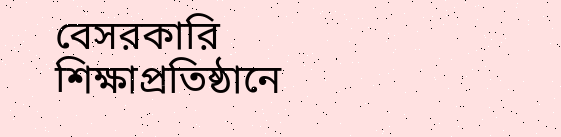বেসরকারি শিক্ষাপ্রতিষ্ঠানে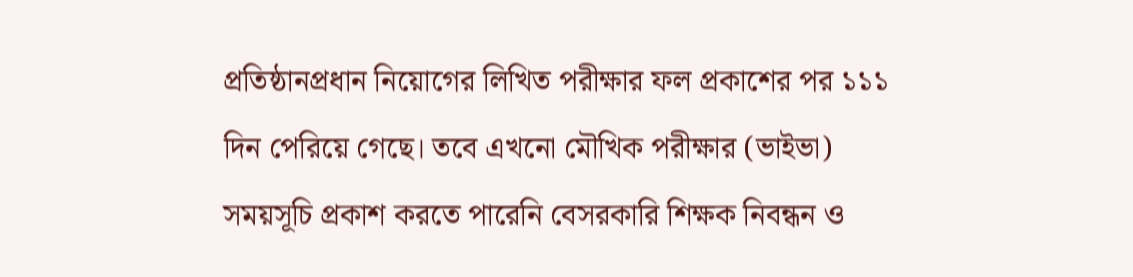প্রতিষ্ঠানপ্রধান নিয়োগের লিখিত পরীক্ষার ফল প্রকাশের পর ১১১ দিন পেরিয়ে গেছে। তবে এখনো মৌখিক পরীক্ষার (ভাইভা) সময়সূচি প্রকাশ করতে পারেনি বেসরকারি শিক্ষক নিবন্ধন ও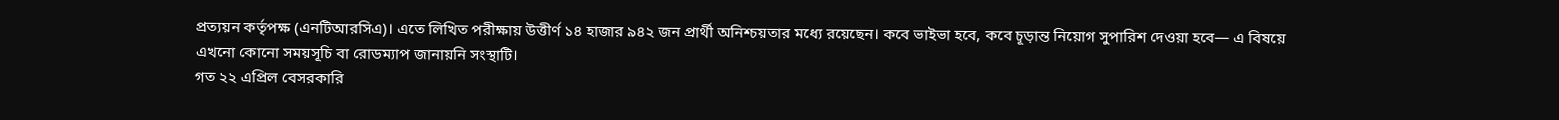প্রত্যয়ন কর্তৃপক্ষ (এনটিআরসিএ)। এতে লিখিত পরীক্ষায় উত্তীর্ণ ১৪ হাজার ৯৪২ জন প্রার্থী অনিশ্চয়তার মধ্যে রয়েছেন। কবে ভাইভা হবে, কবে চূড়ান্ত নিয়োগ সুপারিশ দেওয়া হবে— এ বিষয়ে এখনো কোনো সময়সূচি বা রোডম্যাপ জানায়নি সংস্থাটি।
গত ২২ এপ্রিল বেসরকারি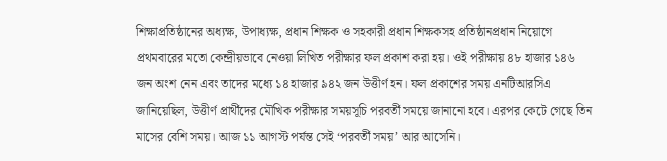শিক্ষাপ্রতিষ্ঠানের অধ্যক্ষ, উপাধ্যক্ষ, প্রধান শিক্ষক ও সহকারী প্রধান শিক্ষকসহ প্রতিষ্ঠানপ্রধান নিয়োগে প্রথমবারের মতো কেন্দ্রীয়ভাবে নেওয়া লিখিত পরীক্ষার ফল প্রকাশ করা হয়। ওই পরীক্ষায় ৪৮ হাজার ১৪৬ জন অংশ নেন এবং তাদের মধ্যে ১৪ হাজার ৯৪২ জন উত্তীর্ণ হন। ফল প্রকাশের সময় এনটিআরসিএ জানিয়েছিল, উত্তীর্ণ প্রার্থীদের মৌখিক পরীক্ষার সময়সূচি পরবর্তী সময়ে জানানো হবে। এরপর কেটে গেছে তিন মাসের বেশি সময়। আজ ১১ আগস্ট পর্যন্ত সেই ‘পরবর্তী সময়’ আর আসেনি।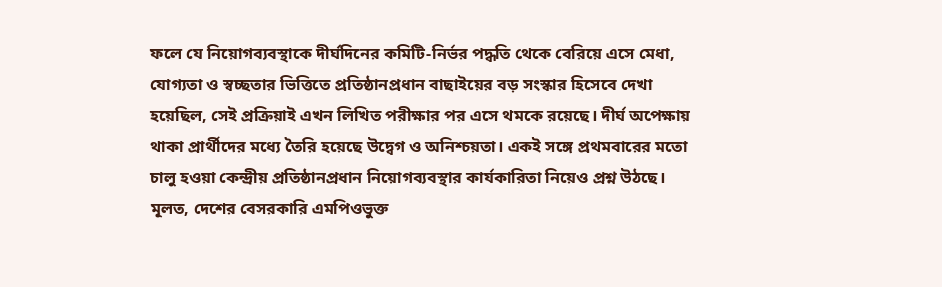ফলে যে নিয়োগব্যবস্থাকে দীর্ঘদিনের কমিটি-নির্ভর পদ্ধতি থেকে বেরিয়ে এসে মেধা, যোগ্যতা ও স্বচ্ছতার ভিত্তিতে প্রতিষ্ঠানপ্রধান বাছাইয়ের বড় সংস্কার হিসেবে দেখা হয়েছিল, সেই প্রক্রিয়াই এখন লিখিত পরীক্ষার পর এসে থমকে রয়েছে। দীর্ঘ অপেক্ষায় থাকা প্রার্থীদের মধ্যে তৈরি হয়েছে উদ্বেগ ও অনিশ্চয়তা। একই সঙ্গে প্রথমবারের মতো চালু হওয়া কেন্দ্রীয় প্রতিষ্ঠানপ্রধান নিয়োগব্যবস্থার কার্যকারিতা নিয়েও প্রশ্ন উঠছে।
মূলত, দেশের বেসরকারি এমপিওভুক্ত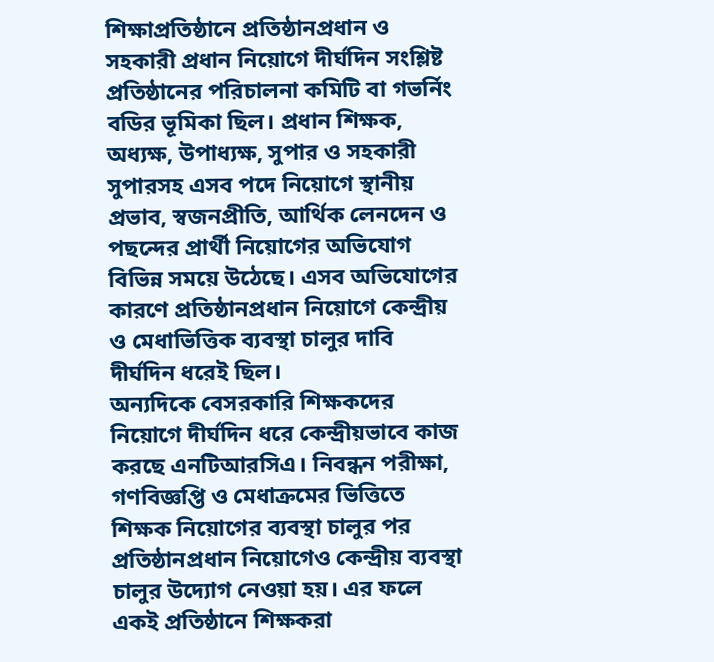শিক্ষাপ্রতিষ্ঠানে প্রতিষ্ঠানপ্রধান ও সহকারী প্রধান নিয়োগে দীর্ঘদিন সংশ্লিষ্ট প্রতিষ্ঠানের পরিচালনা কমিটি বা গভর্নিং বডির ভূমিকা ছিল। প্রধান শিক্ষক, অধ্যক্ষ, উপাধ্যক্ষ, সুপার ও সহকারী সুপারসহ এসব পদে নিয়োগে স্থানীয় প্রভাব, স্বজনপ্রীতি, আর্থিক লেনদেন ও পছন্দের প্রার্থী নিয়োগের অভিযোগ বিভিন্ন সময়ে উঠেছে। এসব অভিযোগের কারণে প্রতিষ্ঠানপ্রধান নিয়োগে কেন্দ্রীয় ও মেধাভিত্তিক ব্যবস্থা চালুর দাবি দীর্ঘদিন ধরেই ছিল।
অন্যদিকে বেসরকারি শিক্ষকদের নিয়োগে দীর্ঘদিন ধরে কেন্দ্রীয়ভাবে কাজ করছে এনটিআরসিএ। নিবন্ধন পরীক্ষা, গণবিজ্ঞপ্তি ও মেধাক্রমের ভিত্তিতে শিক্ষক নিয়োগের ব্যবস্থা চালুর পর প্রতিষ্ঠানপ্রধান নিয়োগেও কেন্দ্রীয় ব্যবস্থা চালুর উদ্যোগ নেওয়া হয়। এর ফলে একই প্রতিষ্ঠানে শিক্ষকরা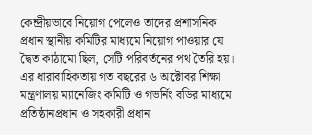কেন্দ্রীয়ভাবে নিয়োগ পেলেও তাদের প্রশাসনিক প্রধান স্থানীয় কমিটির মাধ্যমে নিয়োগ পাওয়ার যে দ্বৈত কাঠামো ছিল, সেটি পরিবর্তনের পথ তৈরি হয়।
এর ধারাবাহিকতায় গত বছরের ৬ অক্টোবর শিক্ষা মন্ত্রণালয় ম্যানেজিং কমিটি ও গভর্নিং বডির মাধ্যমে প্রতিষ্ঠানপ্রধান ও সহকারী প্রধান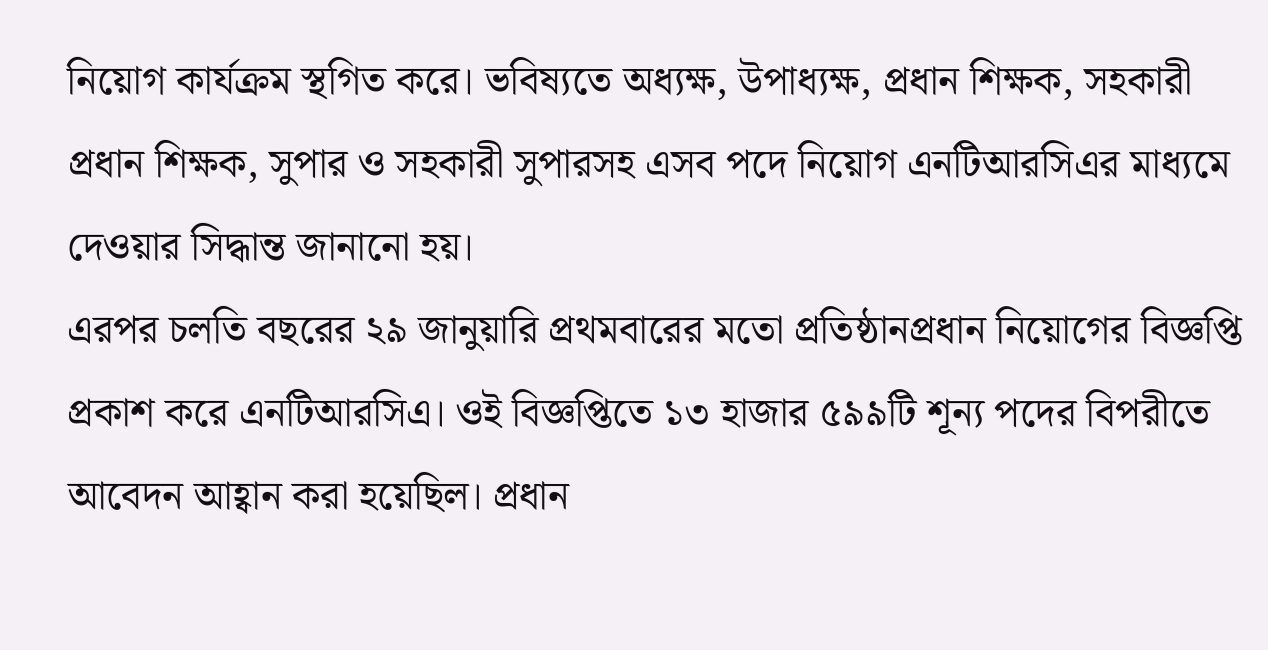নিয়োগ কার্যক্রম স্থগিত করে। ভবিষ্যতে অধ্যক্ষ, উপাধ্যক্ষ, প্রধান শিক্ষক, সহকারী প্রধান শিক্ষক, সুপার ও সহকারী সুপারসহ এসব পদে নিয়োগ এনটিআরসিএর মাধ্যমে দেওয়ার সিদ্ধান্ত জানানো হয়।
এরপর চলতি বছরের ২৯ জানুয়ারি প্রথমবারের মতো প্রতিষ্ঠানপ্রধান নিয়োগের বিজ্ঞপ্তি প্রকাশ করে এনটিআরসিএ। ওই বিজ্ঞপ্তিতে ১৩ হাজার ৫৯৯টি শূন্য পদের বিপরীতে আবেদন আহ্বান করা হয়েছিল। প্রধান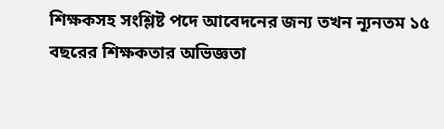শিক্ষকসহ সংশ্লিষ্ট পদে আবেদনের জন্য তখন ন্যূনতম ১৫ বছরের শিক্ষকতার অভিজ্ঞতা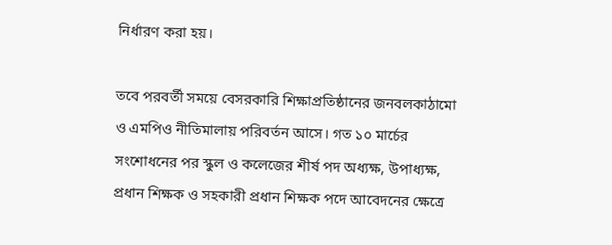নির্ধারণ করা হয়।

তবে পরবর্তী সময়ে বেসরকারি শিক্ষাপ্রতিষ্ঠানের জনবলকাঠামো ও এমপিও নীতিমালায় পরিবর্তন আসে। গত ১০ মার্চের সংশোধনের পর স্কুল ও কলেজের শীর্ষ পদ অধ্যক্ষ, উপাধ্যক্ষ, প্রধান শিক্ষক ও সহকারী প্রধান শিক্ষক পদে আবেদনের ক্ষেত্রে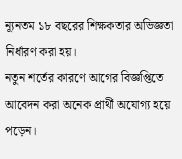ন্যূনতম ১৮ বছরের শিক্ষকতার অভিজ্ঞতা নির্ধারণ করা হয়।
নতুন শর্তের কারণে আগের বিজ্ঞপ্তিতে আবেদন করা অনেক প্রার্থী অযোগ্য হয়ে পড়েন।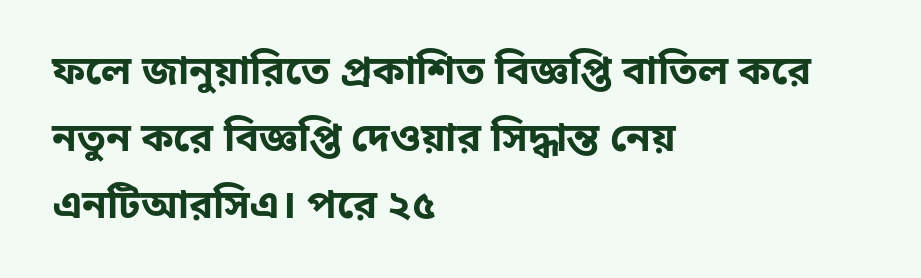ফলে জানুয়ারিতে প্রকাশিত বিজ্ঞপ্তি বাতিল করে নতুন করে বিজ্ঞপ্তি দেওয়ার সিদ্ধান্ত নেয় এনটিআরসিএ। পরে ২৫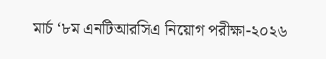মার্চ ‘৮ম এনটিআরসিএ নিয়োগ পরীক্ষা-২০২৬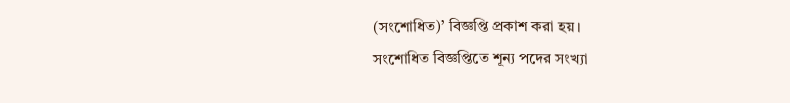(সংশোধিত)’ বিজ্ঞপ্তি প্রকাশ করা হয়।
সংশোধিত বিজ্ঞপ্তিতে শূন্য পদের সংখ্যা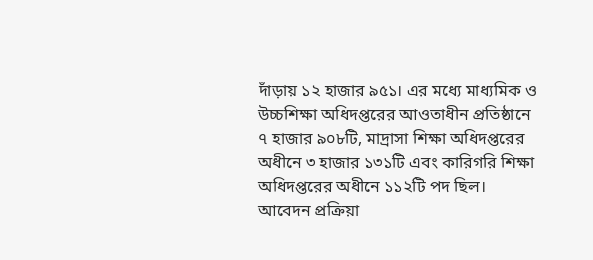দাঁড়ায় ১২ হাজার ৯৫১। এর মধ্যে মাধ্যমিক ও উচ্চশিক্ষা অধিদপ্তরের আওতাধীন প্রতিষ্ঠানে ৭ হাজার ৯০৮টি, মাদ্রাসা শিক্ষা অধিদপ্তরের অধীনে ৩ হাজার ১৩১টি এবং কারিগরি শিক্ষা অধিদপ্তরের অধীনে ১১২টি পদ ছিল।
আবেদন প্রক্রিয়া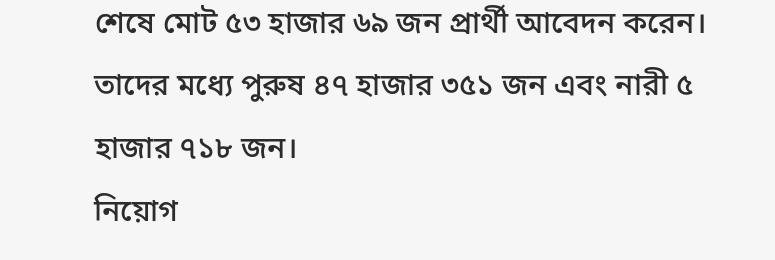শেষে মোট ৫৩ হাজার ৬৯ জন প্রার্থী আবেদন করেন। তাদের মধ্যে পুরুষ ৪৭ হাজার ৩৫১ জন এবং নারী ৫ হাজার ৭১৮ জন।
নিয়োগ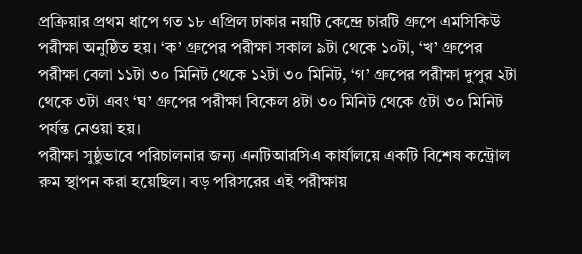প্রক্রিয়ার প্রথম ধাপে গত ১৮ এপ্রিল ঢাকার নয়টি কেন্দ্রে চারটি গ্রুপে এমসিকিউ পরীক্ষা অনুষ্ঠিত হয়। ‘ক’ গ্রুপের পরীক্ষা সকাল ৯টা থেকে ১০টা, ‘খ’ গ্রুপের পরীক্ষা বেলা ১১টা ৩০ মিনিট থেকে ১২টা ৩০ মিনিট, ‘গ’ গ্রুপের পরীক্ষা দুপুর ২টা থেকে ৩টা এবং ‘ঘ’ গ্রুপের পরীক্ষা বিকেল ৪টা ৩০ মিনিট থেকে ৫টা ৩০ মিনিট পর্যন্ত নেওয়া হয়।
পরীক্ষা সুষ্ঠুভাবে পরিচালনার জন্য এনটিআরসিএ কার্যালয়ে একটি বিশেষ কন্ট্রোল রুম স্থাপন করা হয়েছিল। বড় পরিসরের এই পরীক্ষায়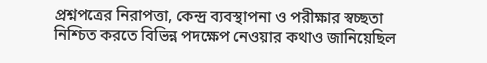প্রশ্নপত্রের নিরাপত্তা, কেন্দ্র ব্যবস্থাপনা ও পরীক্ষার স্বচ্ছতা নিশ্চিত করতে বিভিন্ন পদক্ষেপ নেওয়ার কথাও জানিয়েছিল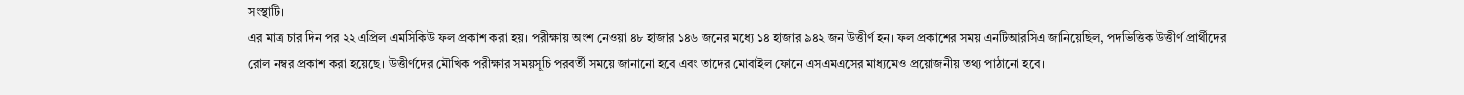সংস্থাটি।
এর মাত্র চার দিন পর ২২ এপ্রিল এমসিকিউ ফল প্রকাশ করা হয়। পরীক্ষায় অংশ নেওয়া ৪৮ হাজার ১৪৬ জনের মধ্যে ১৪ হাজার ৯৪২ জন উত্তীর্ণ হন। ফল প্রকাশের সময় এনটিআরসিএ জানিয়েছিল, পদভিত্তিক উত্তীর্ণ প্রার্থীদের রোল নম্বর প্রকাশ করা হয়েছে। উত্তীর্ণদের মৌখিক পরীক্ষার সময়সূচি পরবর্তী সময়ে জানানো হবে এবং তাদের মোবাইল ফোনে এসএমএসের মাধ্যমেও প্রয়োজনীয় তথ্য পাঠানো হবে।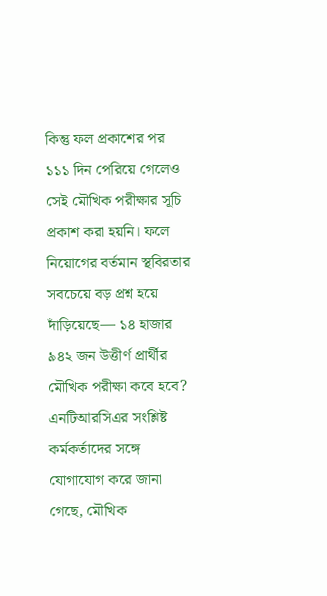কিন্তু ফল প্রকাশের পর ১১১ দিন পেরিয়ে গেলেও সেই মৌখিক পরীক্ষার সূচি প্রকাশ করা হয়নি। ফলে নিয়োগের বর্তমান স্থবিরতার সবচেয়ে বড় প্রশ্ন হয়ে দাঁড়িয়েছে— ১৪ হাজার ৯৪২ জন উত্তীর্ণ প্রার্থীর মৌখিক পরীক্ষা কবে হবে?
এনটিআরসিএর সংশ্লিষ্ট কর্মকর্তাদের সঙ্গে যোগাযোগ করে জানা গেছে, মৌখিক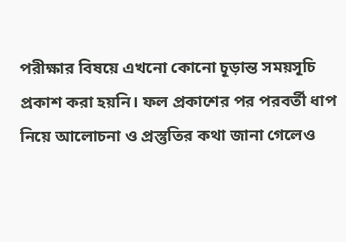পরীক্ষার বিষয়ে এখনো কোনো চূড়ান্ত সময়সূচি প্রকাশ করা হয়নি। ফল প্রকাশের পর পরবর্তী ধাপ নিয়ে আলোচনা ও প্রস্তুতির কথা জানা গেলেও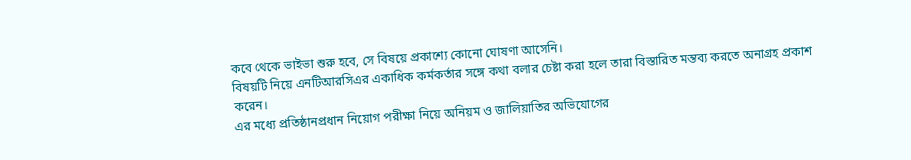কবে থেকে ভাইভা শুরু হবে, সে বিষয়ে প্রকাশ্যে কোনো ঘোষণা আসেনি।
বিষয়টি নিয়ে এনটিআরসিএর একাধিক কর্মকর্তার সঙ্গে কথা বলার চেষ্টা করা হলে তারা বিস্তারিত মন্তব্য করতে অনাগ্রহ প্রকাশ করেন।
এর মধ্যে প্রতিষ্ঠানপ্রধান নিয়োগ পরীক্ষা নিয়ে অনিয়ম ও জালিয়াতির অভিযোগের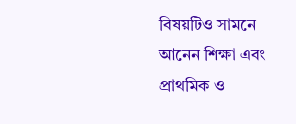বিষয়টিও সামনে আনেন শিক্ষা এবং প্রাথমিক ও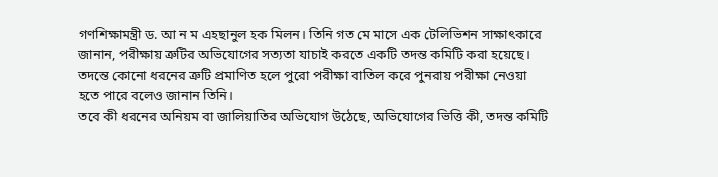গণশিক্ষামন্ত্রী ড. আ ন ম এহছানুল হক মিলন। তিনি গত মে মাসে এক টেলিভিশন সাক্ষাৎকারে জানান, পরীক্ষায় ত্রুটির অভিযোগের সত্যতা যাচাই করতে একটি তদন্ত কমিটি করা হয়েছে। তদন্তে কোনো ধরনের ত্রুটি প্রমাণিত হলে পুরো পরীক্ষা বাতিল করে পুনরায় পরীক্ষা নেওয়া হতে পারে বলেও জানান তিনি।
তবে কী ধরনের অনিয়ম বা জালিয়াতির অভিযোগ উঠেছে, অভিযোগের ভিত্তি কী, তদন্ত কমিটি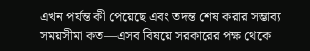এখন পর্যন্ত কী পেয়েছে এবং তদন্ত শেষ করার সম্ভাব্য সময়সীমা কত—এসব বিষয়ে সরকারের পক্ষ থেকে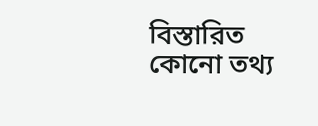বিস্তারিত কোনো তথ্য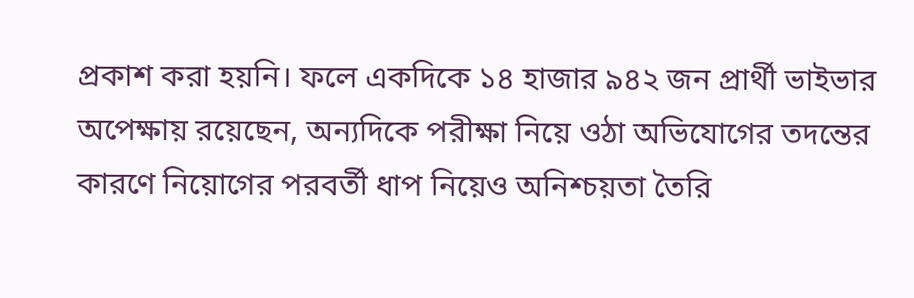প্রকাশ করা হয়নি। ফলে একদিকে ১৪ হাজার ৯৪২ জন প্রার্থী ভাইভার অপেক্ষায় রয়েছেন, অন্যদিকে পরীক্ষা নিয়ে ওঠা অভিযোগের তদন্তের কারণে নিয়োগের পরবর্তী ধাপ নিয়েও অনিশ্চয়তা তৈরি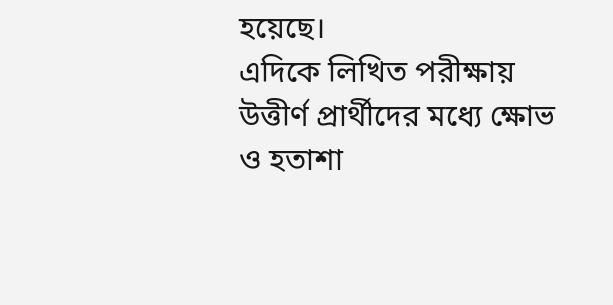হয়েছে।
এদিকে লিখিত পরীক্ষায় উত্তীর্ণ প্রার্থীদের মধ্যে ক্ষোভ ও হতাশা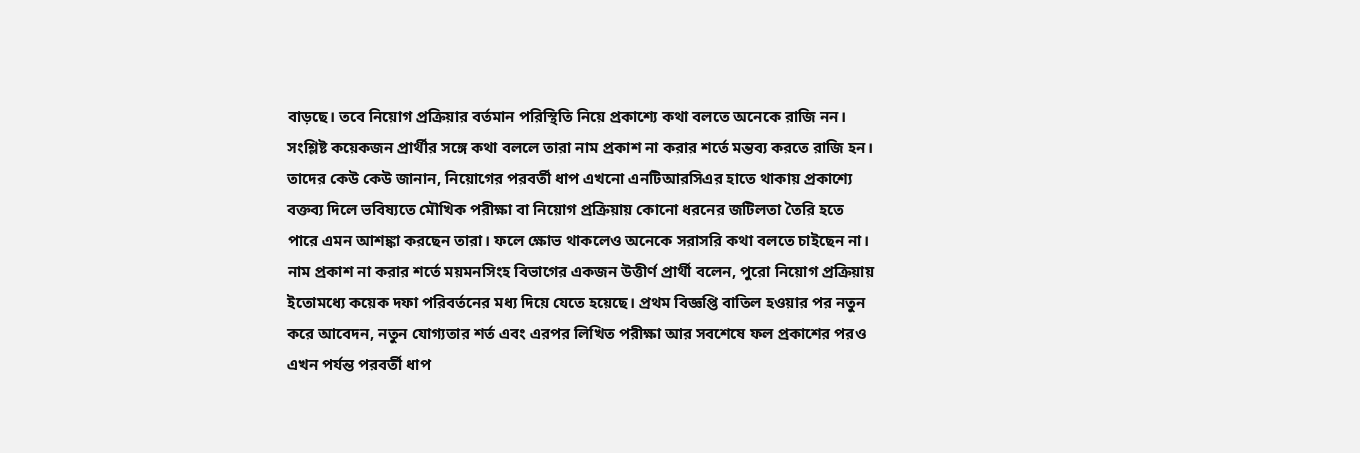বাড়ছে। তবে নিয়োগ প্রক্রিয়ার বর্তমান পরিস্থিতি নিয়ে প্রকাশ্যে কথা বলতে অনেকে রাজি নন। সংশ্লিষ্ট কয়েকজন প্রার্থীর সঙ্গে কথা বললে তারা নাম প্রকাশ না করার শর্তে মন্তব্য করতে রাজি হন। তাদের কেউ কেউ জানান, নিয়োগের পরবর্তী ধাপ এখনো এনটিআরসিএর হাতে থাকায় প্রকাশ্যে বক্তব্য দিলে ভবিষ্যতে মৌখিক পরীক্ষা বা নিয়োগ প্রক্রিয়ায় কোনো ধরনের জটিলতা তৈরি হতে পারে এমন আশঙ্কা করছেন তারা। ফলে ক্ষোভ থাকলেও অনেকে সরাসরি কথা বলতে চাইছেন না।
নাম প্রকাশ না করার শর্তে ময়মনসিংহ বিভাগের একজন উত্তীর্ণ প্রার্থী বলেন, পুরো নিয়োগ প্রক্রিয়ায় ইতোমধ্যে কয়েক দফা পরিবর্তনের মধ্য দিয়ে যেতে হয়েছে। প্রথম বিজ্ঞপ্তি বাতিল হওয়ার পর নতুন করে আবেদন, নতুন যোগ্যতার শর্ত এবং এরপর লিখিত পরীক্ষা আর সবশেষে ফল প্রকাশের পরও এখন পর্যন্ত পরবর্তী ধাপ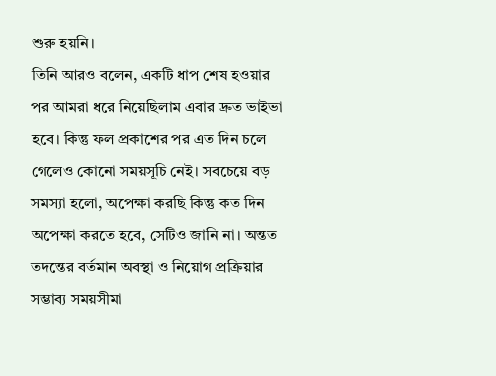শুরু হয়নি।
তিনি আরও বলেন, একটি ধাপ শেষ হওয়ার পর আমরা ধরে নিয়েছিলাম এবার দ্রুত ভাইভা হবে। কিন্তু ফল প্রকাশের পর এত দিন চলে গেলেও কোনো সময়সূচি নেই। সবচেয়ে বড় সমস্যা হলো, অপেক্ষা করছি কিন্তু কত দিন অপেক্ষা করতে হবে, সেটিও জানি না। অন্তত তদন্তের বর্তমান অবস্থা ও নিয়োগ প্রক্রিয়ার সম্ভাব্য সময়সীমা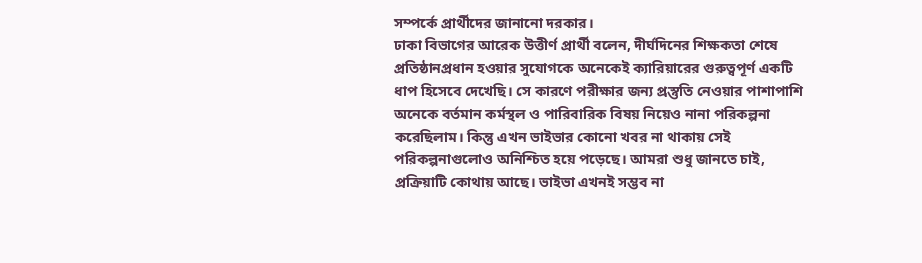সম্পর্কে প্রার্থীদের জানানো দরকার।
ঢাকা বিভাগের আরেক উত্তীর্ণ প্রার্থী বলেন, দীর্ঘদিনের শিক্ষকতা শেষে প্রতিষ্ঠানপ্রধান হওয়ার সুযোগকে অনেকেই ক্যারিয়ারের গুরুত্বপূর্ণ একটি ধাপ হিসেবে দেখেছি। সে কারণে পরীক্ষার জন্য প্রস্তুতি নেওয়ার পাশাপাশি অনেকে বর্তমান কর্মস্থল ও পারিবারিক বিষয় নিয়েও নানা পরিকল্পনা করেছিলাম। কিন্তু এখন ভাইভার কোনো খবর না থাকায় সেই পরিকল্পনাগুলোও অনিশ্চিত হয়ে পড়েছে। আমরা শুধু জানতে চাই, প্রক্রিয়াটি কোথায় আছে। ভাইভা এখনই সম্ভব না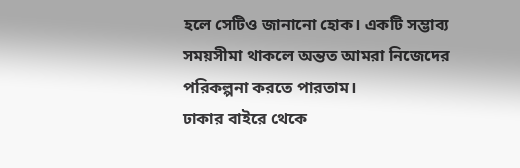হলে সেটিও জানানো হোক। একটি সম্ভাব্য সময়সীমা থাকলে অন্তত আমরা নিজেদের পরিকল্পনা করতে পারতাম।
ঢাকার বাইরে থেকে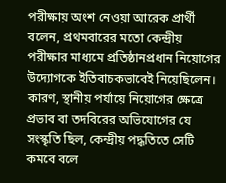পরীক্ষায় অংশ নেওয়া আরেক প্রার্থী বলেন, প্রথমবারের মতো কেন্দ্রীয় পরীক্ষার মাধ্যমে প্রতিষ্ঠানপ্রধান নিয়োগের উদ্যোগকে ইতিবাচকভাবেই নিয়েছিলেন। কারণ, স্থানীয় পর্যায়ে নিয়োগের ক্ষেত্রে প্রভাব বা তদবিরের অভিযোগের যে সংস্কৃতি ছিল, কেন্দ্রীয় পদ্ধতিতে সেটি কমবে বলে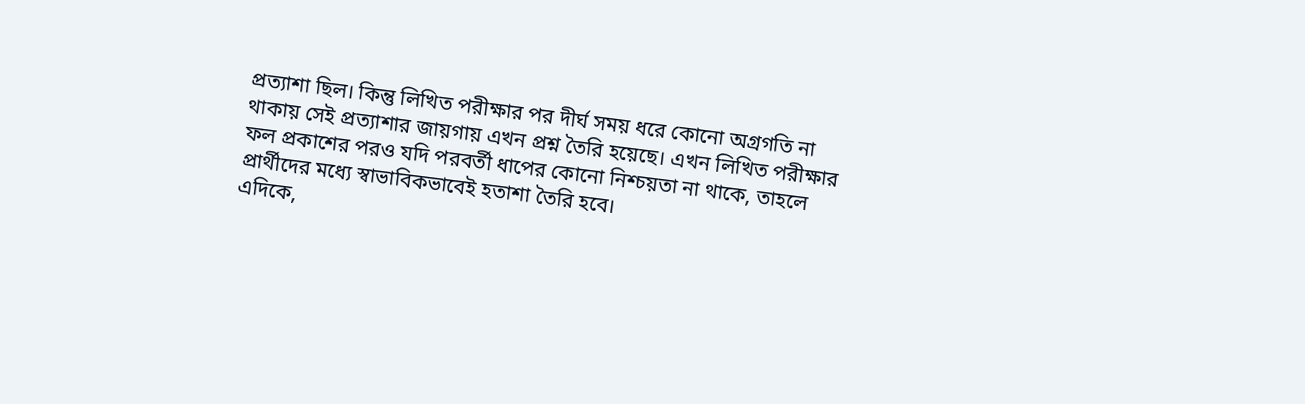প্রত্যাশা ছিল। কিন্তু লিখিত পরীক্ষার পর দীর্ঘ সময় ধরে কোনো অগ্রগতি না থাকায় সেই প্রত্যাশার জায়গায় এখন প্রশ্ন তৈরি হয়েছে। এখন লিখিত পরীক্ষার ফল প্রকাশের পরও যদি পরবর্তী ধাপের কোনো নিশ্চয়তা না থাকে, তাহলে প্রার্থীদের মধ্যে স্বাভাবিকভাবেই হতাশা তৈরি হবে।
এদিকে,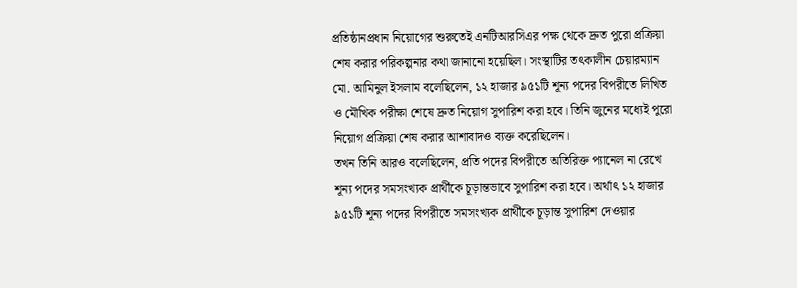প্রতিষ্ঠানপ্রধান নিয়োগের শুরুতেই এনটিআরসিএর পক্ষ থেকে দ্রুত পুরো প্রক্রিয়া শেষ করার পরিকল্পনার কথা জানানো হয়েছিল। সংস্থাটির তৎকালীন চেয়ারম্যান মো. আমিনুল ইসলাম বলেছিলেন, ১২ হাজার ৯৫১টি শূন্য পদের বিপরীতে লিখিত ও মৌখিক পরীক্ষা শেষে দ্রুত নিয়োগ সুপারিশ করা হবে। তিনি জুনের মধ্যেই পুরো নিয়োগ প্রক্রিয়া শেষ করার আশাবাদও ব্যক্ত করেছিলেন।
তখন তিনি আরও বলেছিলেন, প্রতি পদের বিপরীতে অতিরিক্ত প্যানেল না রেখে শূন্য পদের সমসংখ্যক প্রার্থীকে চূড়ান্তভাবে সুপারিশ করা হবে। অর্থাৎ ১২ হাজার ৯৫১টি শূন্য পদের বিপরীতে সমসংখ্যক প্রার্থীকে চূড়ান্ত সুপারিশ দেওয়ার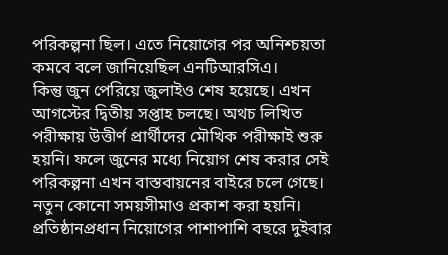পরিকল্পনা ছিল। এতে নিয়োগের পর অনিশ্চয়তা কমবে বলে জানিয়েছিল এনটিআরসিএ।
কিন্তু জুন পেরিয়ে জুলাইও শেষ হয়েছে। এখন আগস্টের দ্বিতীয় সপ্তাহ চলছে। অথচ লিখিত পরীক্ষায় উত্তীর্ণ প্রার্থীদের মৌখিক পরীক্ষাই শুরু হয়নি। ফলে জুনের মধ্যে নিয়োগ শেষ করার সেই পরিকল্পনা এখন বাস্তবায়নের বাইরে চলে গেছে। নতুন কোনো সময়সীমাও প্রকাশ করা হয়নি।
প্রতিষ্ঠানপ্রধান নিয়োগের পাশাপাশি বছরে দুইবার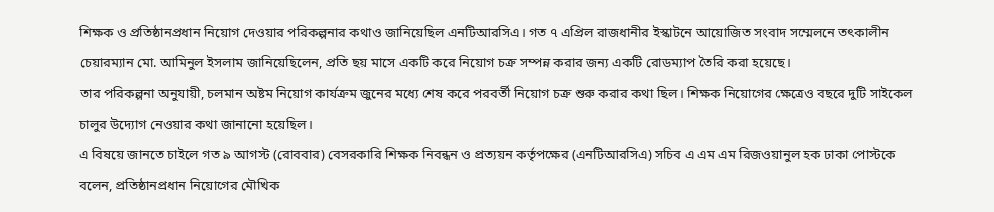শিক্ষক ও প্রতিষ্ঠানপ্রধান নিয়োগ দেওয়ার পরিকল্পনার কথাও জানিয়েছিল এনটিআরসিএ। গত ৭ এপ্রিল রাজধানীর ইস্কাটনে আয়োজিত সংবাদ সম্মেলনে তৎকালীন চেয়ারম্যান মো. আমিনুল ইসলাম জানিয়েছিলেন, প্রতি ছয় মাসে একটি করে নিয়োগ চক্র সম্পন্ন করার জন্য একটি রোডম্যাপ তৈরি করা হয়েছে।
তার পরিকল্পনা অনুযায়ী, চলমান অষ্টম নিয়োগ কার্যক্রম জুনের মধ্যে শেষ করে পরবর্তী নিয়োগ চক্র শুরু করার কথা ছিল। শিক্ষক নিয়োগের ক্ষেত্রেও বছরে দুটি সাইকেল চালুর উদ্যোগ নেওয়ার কথা জানানো হয়েছিল।
এ বিষয়ে জানতে চাইলে গত ৯ আগস্ট (রোববার) বেসরকারি শিক্ষক নিবন্ধন ও প্রত্যয়ন কর্তৃপক্ষের (এনটিআরসিএ) সচিব এ এম এম রিজওয়ানুল হক ঢাকা পোস্টকে বলেন, প্রতিষ্ঠানপ্রধান নিয়োগের মৌখিক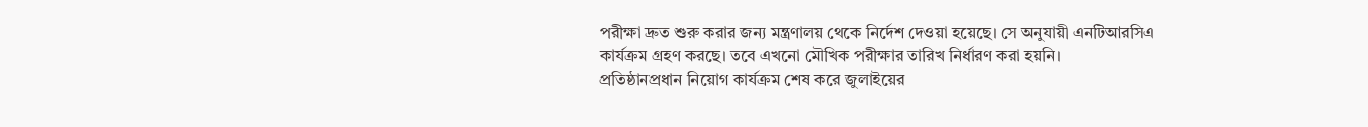পরীক্ষা দ্রুত শুরু করার জন্য মন্ত্রণালয় থেকে নির্দেশ দেওয়া হয়েছে। সে অনুযায়ী এনটিআরসিএ কার্যক্রম গ্রহণ করছে। তবে এখনো মৌখিক পরীক্ষার তারিখ নির্ধারণ করা হয়নি।
প্রতিষ্ঠানপ্রধান নিয়োগ কার্যক্রম শেষ করে জুলাইয়ের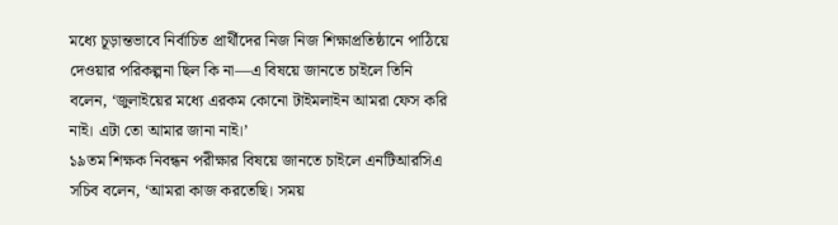মধ্যে চূড়ান্তভাবে নির্বাচিত প্রার্থীদের নিজ নিজ শিক্ষাপ্রতিষ্ঠানে পাঠিয়ে দেওয়ার পরিকল্পনা ছিল কি না—এ বিষয়ে জানতে চাইলে তিনি বলেন, ‘জুলাইয়ের মধ্যে এরকম কোনো টাইমলাইন আমরা ফেস করি নাই। এটা তো আমার জানা নাই।’
১৯তম শিক্ষক নিবন্ধন পরীক্ষার বিষয়ে জানতে চাইলে এনটিআরসিএ সচিব বলেন, ‘আমরা কাজ করতেছি। সময়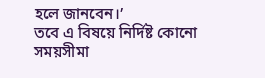হলে জানবেন।’
তবে এ বিষয়ে নির্দিষ্ট কোনো সময়সীমা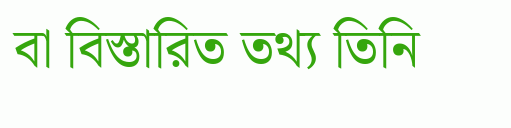বা বিস্তারিত তথ্য তিনি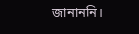জানাননি।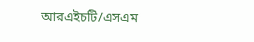আরএইচটি/এসএম